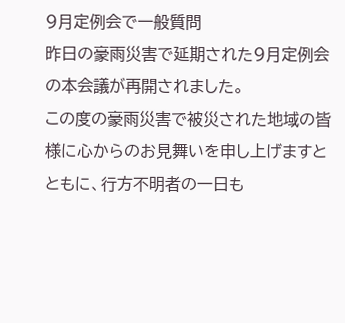9月定例会で一般質問
昨日の豪雨災害で延期された9月定例会の本会議が再開されました。
この度の豪雨災害で被災された地域の皆様に心からのお見舞いを申し上げますとともに、行方不明者の一日も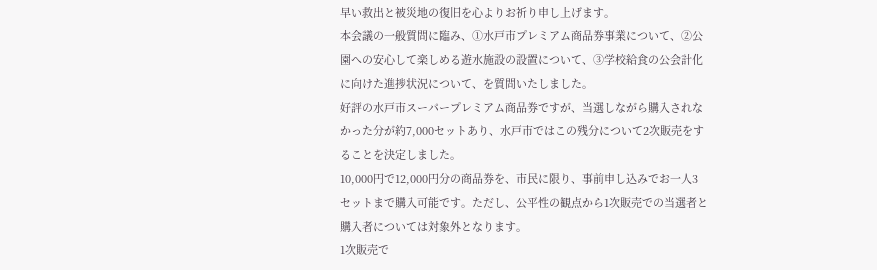早い救出と被災地の復旧を心よりお祈り申し上げます。
本会議の一般質問に臨み、①水戸市プレミアム商品券事業について、②公園への安心して楽しめる遊水施設の設置について、③学校給食の公会計化に向けた進捗状況について、を質問いたしました。
好評の水戸市スーパープレミアム商品券ですが、当選しながら購入されなかった分が約7,000セットあり、水戸市ではこの残分について2次販売をすることを決定しました。
10,000円で12,000円分の商品券を、市民に限り、事前申し込みでお一人3セットまで購入可能です。ただし、公平性の観点から1次販売での当選者と購入者については対象外となります。
1次販売で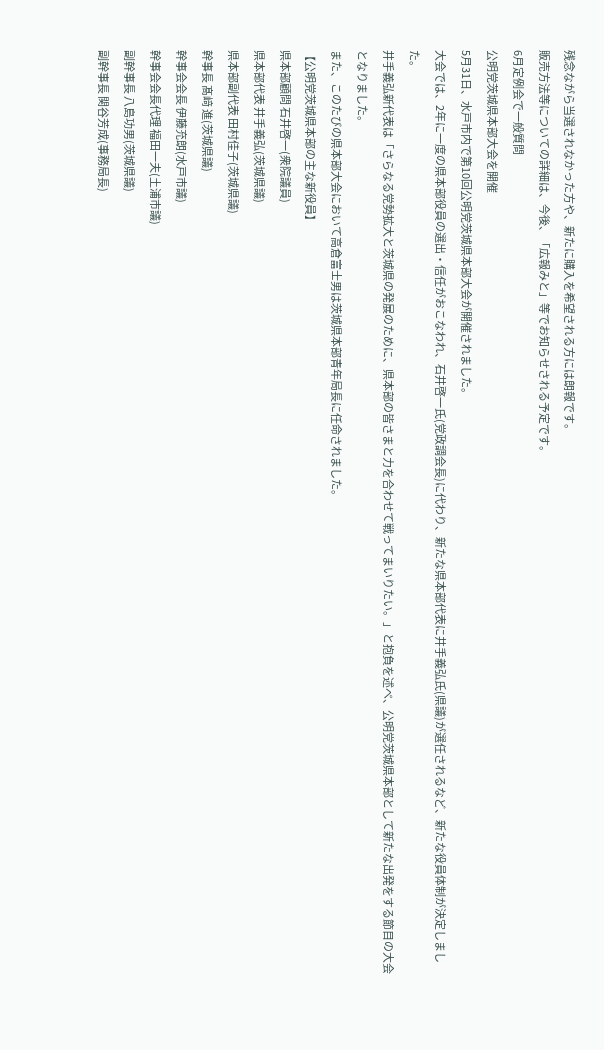残念ながら当選されなかった方や、新たに購入を希望される方には朗報です。
販売方法等についての詳細は、今後、「広報みと」等でお知らせされる予定です。
6月定例会で一般質問
公明党茨城県本部大会を開催
5月31日、水戸市内で第10回公明党茨城県本部大会が開催されました。
大会では、2年に一度の県本部役員の選出・信任がおこなわれ、石井啓一氏(党政調会長)に代わり、新たな県本部代表に井手義弘氏(県議)が選任されるなど、新たな役員体制が決定しました。
井手義弘新代表は「さらなる党勢拡大と茨城県の発展のために、県本部の皆さまと力を合わせて戦ってまいりたい。」と抱負を述べ、公明党茨城県本部として新たな出発をする節目の大会となりました。
また、このたびの県本部大会において高倉富士男は茨城県本部青年局長に任命されました。
【公明党茨城県本部の主な新役員】
県本部顧問 石井啓一(衆院議員)
県本部代表 井手義弘(茨城県議)
県本部副代表 田村佳子(茨城県議)
幹事長 髙﨑 進(茨城県議)
幹事会会長 伊藤充朗(水戸市議)
幹事会会長代理 福田一夫(土浦市議)
副幹事長 八島功男(茨城県議)
副幹事長 関谷芳成(事務局長)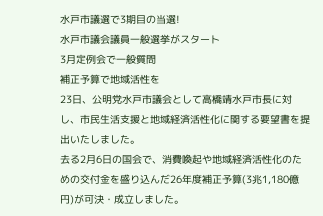水戸市議選で3期目の当選!
水戸市議会議員一般選挙がスタート
3月定例会で一般質問
補正予算で地域活性を
23日、公明党水戸市議会として高橋靖水戸市長に対し、市民生活支援と地域経済活性化に関する要望書を提出いたしました。
去る2月6日の国会で、消費喚起や地域経済活性化のための交付金を盛り込んだ26年度補正予算(3兆1,180億円)が可決・成立しました。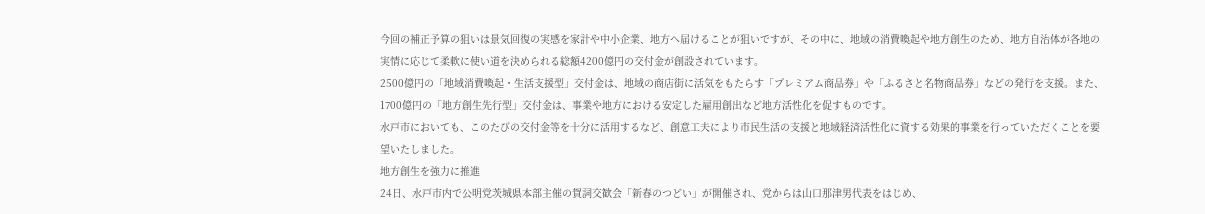今回の補正予算の狙いは景気回復の実感を家計や中小企業、地方へ届けることが狙いですが、その中に、地域の消費喚起や地方創生のため、地方自治体が各地の実情に応じて柔軟に使い道を決められる総額4200億円の交付金が創設されています。
2500億円の「地域消費喚起・生活支援型」交付金は、地域の商店街に活気をもたらす「プレミアム商品券」や「ふるさと名物商品券」などの発行を支援。また、1700億円の「地方創生先行型」交付金は、事業や地方における安定した雇用創出など地方活性化を促すものです。
水戸市においても、このたびの交付金等を十分に活用するなど、創意工夫により市民生活の支援と地域経済活性化に資する効果的事業を行っていただくことを要望いたしました。
地方創生を強力に推進
24日、水戸市内で公明党茨城県本部主催の賀詞交歓会「新春のつどい」が開催され、党からは山口那津男代表をはじめ、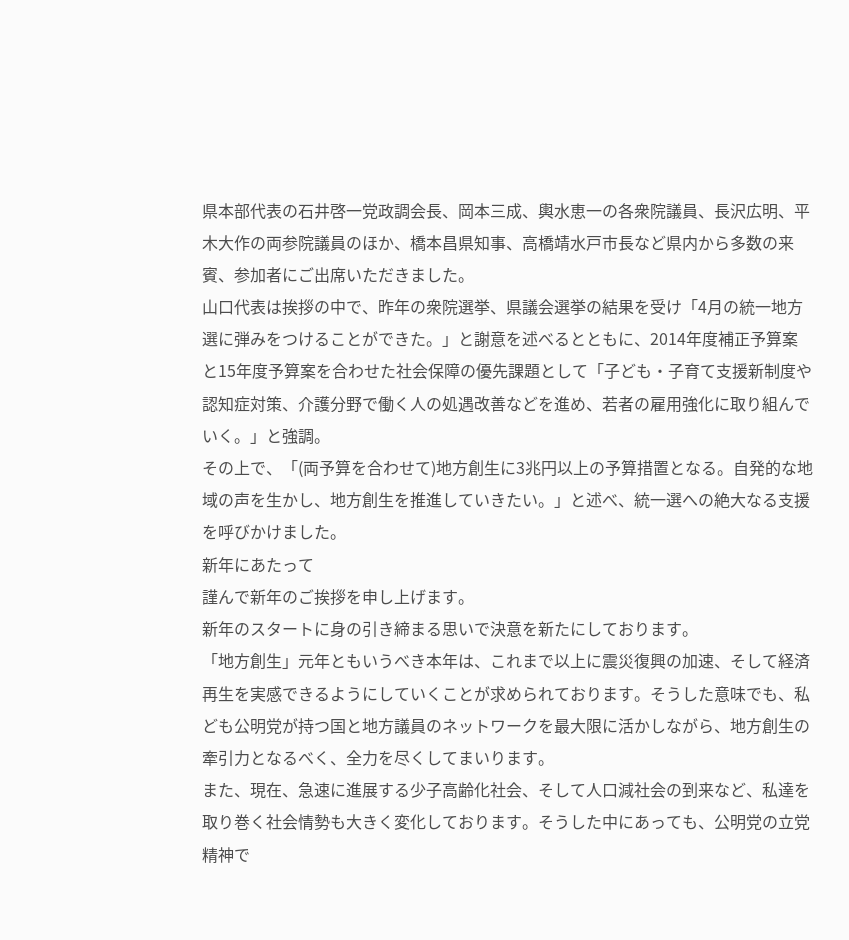県本部代表の石井啓一党政調会長、岡本三成、輿水恵一の各衆院議員、長沢広明、平木大作の両参院議員のほか、橋本昌県知事、高橋靖水戸市長など県内から多数の来賓、参加者にご出席いただきました。
山口代表は挨拶の中で、昨年の衆院選挙、県議会選挙の結果を受け「4月の統一地方選に弾みをつけることができた。」と謝意を述べるとともに、2014年度補正予算案と15年度予算案を合わせた社会保障の優先課題として「子ども・子育て支援新制度や認知症対策、介護分野で働く人の処遇改善などを進め、若者の雇用強化に取り組んでいく。」と強調。
その上で、「(両予算を合わせて)地方創生に3兆円以上の予算措置となる。自発的な地域の声を生かし、地方創生を推進していきたい。」と述べ、統一選への絶大なる支援を呼びかけました。
新年にあたって
謹んで新年のご挨拶を申し上げます。
新年のスタートに身の引き締まる思いで決意を新たにしております。
「地方創生」元年ともいうべき本年は、これまで以上に震災復興の加速、そして経済再生を実感できるようにしていくことが求められております。そうした意味でも、私ども公明党が持つ国と地方議員のネットワークを最大限に活かしながら、地方創生の牽引力となるべく、全力を尽くしてまいります。
また、現在、急速に進展する少子高齢化社会、そして人口減社会の到来など、私達を取り巻く社会情勢も大きく変化しております。そうした中にあっても、公明党の立党精神で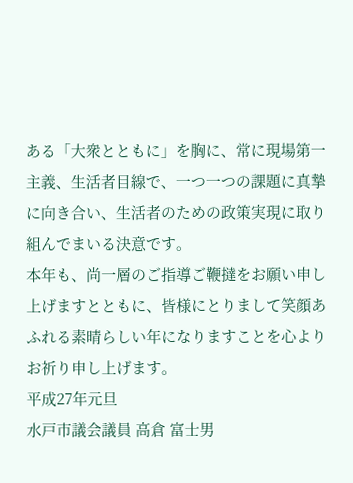ある「大衆とともに」を胸に、常に現場第一主義、生活者目線で、一つ一つの課題に真摯に向き合い、生活者のための政策実現に取り組んでまいる決意です。
本年も、尚一層のご指導ご鞭撻をお願い申し上げますとともに、皆様にとりまして笑顔あふれる素晴らしい年になりますことを心よりお祈り申し上げます。
平成27年元旦
水戸市議会議員 高倉 富士男